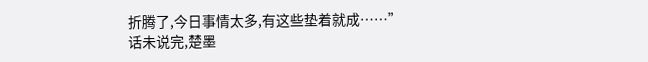折腾了,今日事情太多,有这些垫着就成……”
话未说完,楚墨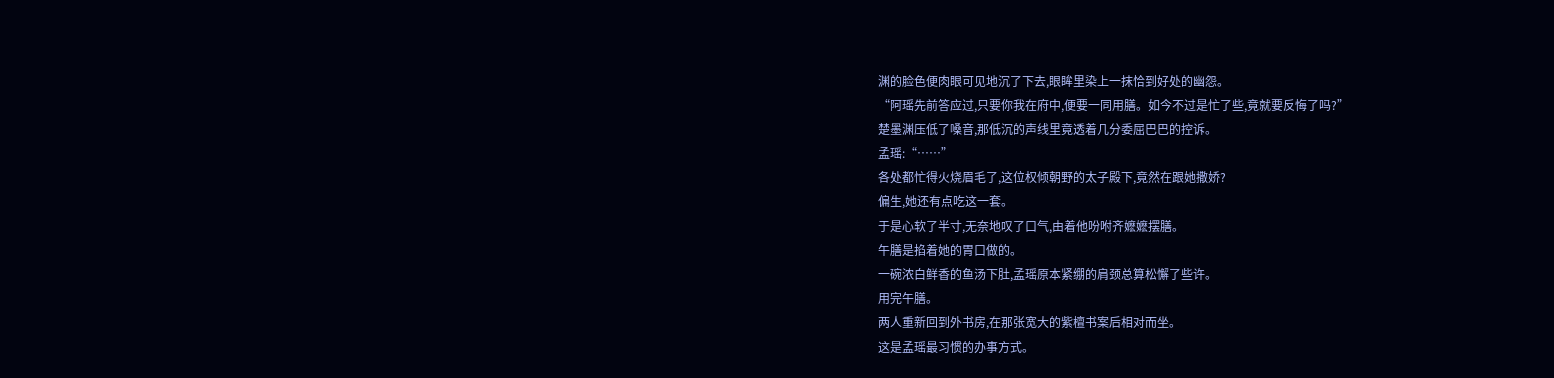渊的脸色便肉眼可见地沉了下去,眼眸里染上一抹恰到好处的幽怨。
“阿瑶先前答应过,只要你我在府中,便要一同用膳。如今不过是忙了些,竟就要反悔了吗?”
楚墨渊压低了嗓音,那低沉的声线里竟透着几分委屈巴巴的控诉。
孟瑶:“……”
各处都忙得火烧眉毛了,这位权倾朝野的太子殿下,竟然在跟她撒娇?
偏生,她还有点吃这一套。
于是心软了半寸,无奈地叹了口气,由着他吩咐齐嬷嬷摆膳。
午膳是掐着她的胃口做的。
一碗浓白鲜香的鱼汤下肚,孟瑶原本紧绷的肩颈总算松懈了些许。
用完午膳。
两人重新回到外书房,在那张宽大的紫檀书案后相对而坐。
这是孟瑶最习惯的办事方式。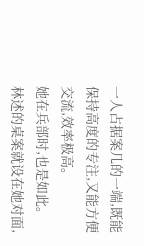一人占据案几的一端,既能保持高度的专注,又能方便交流,效率极高。
她在兵部时,也是如此。
林述的桌案就设在她对面,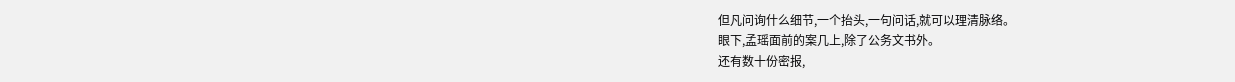但凡问询什么细节,一个抬头,一句问话,就可以理清脉络。
眼下,孟瑶面前的案几上,除了公务文书外。
还有数十份密报,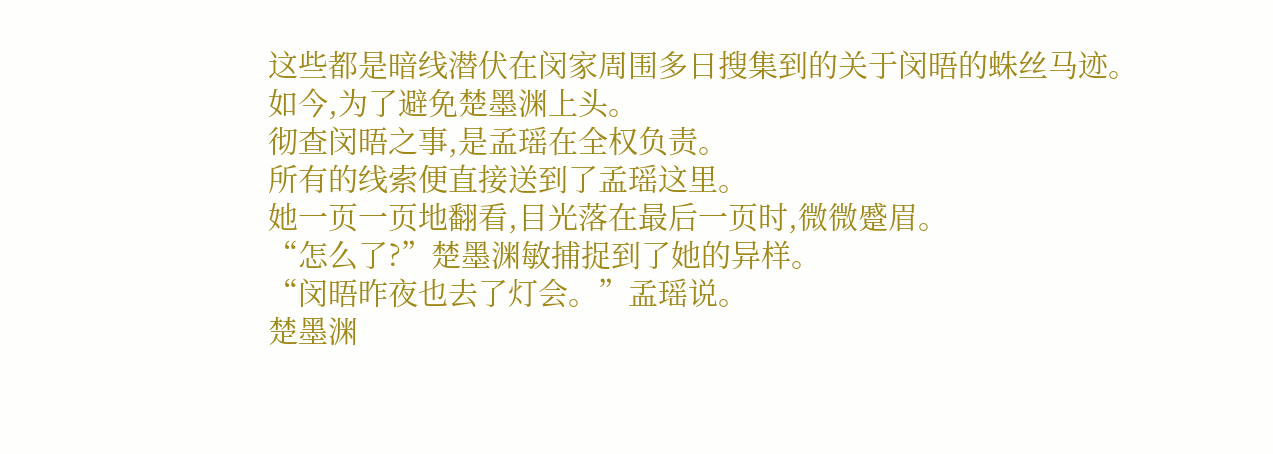这些都是暗线潜伏在闵家周围多日搜集到的关于闵晤的蛛丝马迹。
如今,为了避免楚墨渊上头。
彻查闵晤之事,是孟瑶在全权负责。
所有的线索便直接送到了孟瑶这里。
她一页一页地翻看,目光落在最后一页时,微微蹙眉。
“怎么了?”楚墨渊敏捕捉到了她的异样。
“闵晤昨夜也去了灯会。”孟瑶说。
楚墨渊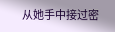从她手中接过密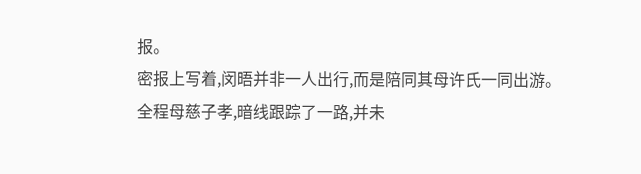报。
密报上写着,闵晤并非一人出行,而是陪同其母许氏一同出游。
全程母慈子孝,暗线跟踪了一路,并未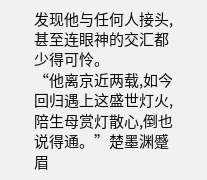发现他与任何人接头,甚至连眼神的交汇都少得可怜。
“他离京近两载,如今回归遇上这盛世灯火,陪生母赏灯散心,倒也说得通。”楚墨渊蹙眉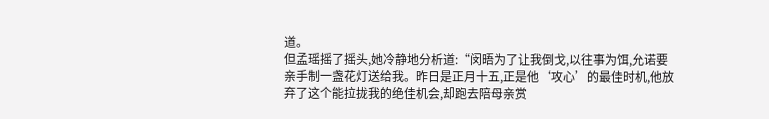道。
但孟瑶摇了摇头,她冷静地分析道:“闵晤为了让我倒戈,以往事为饵,允诺要亲手制一盏花灯送给我。昨日是正月十五,正是他‘攻心’的最佳时机,他放弃了这个能拉拢我的绝佳机会,却跑去陪母亲赏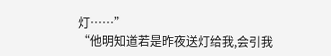灯……”
“他明知道若是昨夜送灯给我,会引我